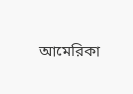আমেরিকা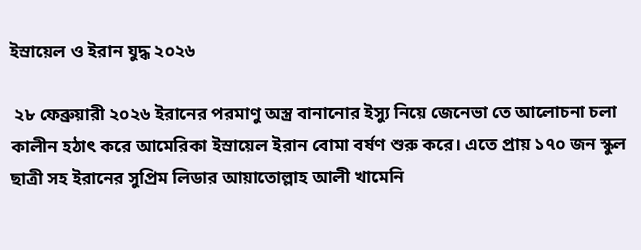ইস্রায়েল ও ইরান যুদ্ধ ২০২৬

 ২৮ ফেব্রুয়ারী ২০২৬ ইরানের পরমাণু অস্ত্র বানানোর ইস্যু নিয়ে জেনেভা তে আলোচনা চলা কালীন হঠাৎ করে আমেরিকা ইস্রায়েল ইরান বোমা বর্ষণ শুরু করে। এতে প্রায় ১৭০ জন স্কুল ছাত্রী সহ ইরানের সুপ্রিম লিডার আয়াতোল্লাহ আলী খামেনি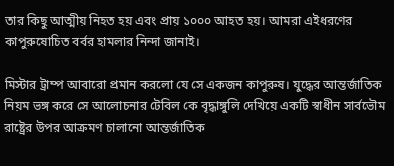তার কিছু আত্মীয় নিহত হয় এবং প্রায় ১০০০ আহত হয়। আমরা এইধরণের কাপুরুষোচিত বর্বর হামলার নিন্দা জানাই।

মিস্টার ট্রাম্প আবারো প্রমান করলো যে সে একজন কাপুরুষ। যুদ্ধের আন্তর্জাতিক নিয়ম ভঙ্গ করে সে আলোচনার টেবিল কে বৃদ্ধাঙ্গুলি দেখিয়ে একটি স্বাধীন সার্বভৌম রাষ্ট্রের উপর আক্রমণ চালানো আন্তর্জাতিক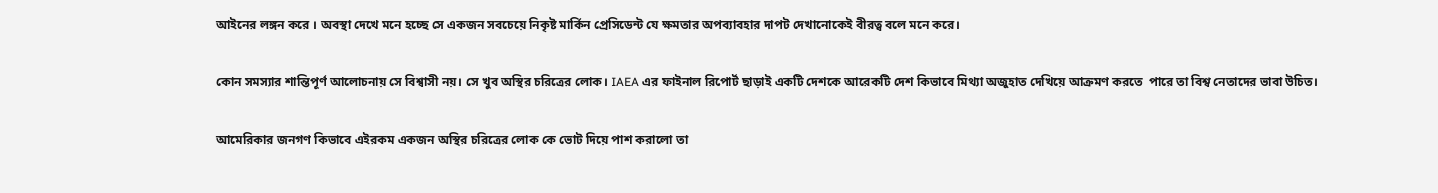আইনের লঙ্গন করে । অবস্থা দেখে মনে হচ্ছে সে একজন সবচেয়ে নিকৃষ্ট মার্কিন প্রেসিডেন্ট যে ক্ষমতার অপব্যাবহার দাপট দেখানোকেই বীরত্ব বলে মনে করে।

কোন সমস্যার শান্তিপূর্ণ আলোচনায় সে বিশ্বাসী নয়। সে খুব অস্থির চরিত্রের লোক। IAEA এর ফাইনাল রিপোর্ট ছাড়াই একটি দেশকে আরেকটি দেশ কিভাবে মিথ্যা অজুহাত দেখিয়ে আক্রমণ করতে  পারে তা বিশ্ব নেতাদের ভাবা উচিত।

আমেরিকার জনগণ কিভাবে এইরকম একজন অস্থির চরিত্রের লোক কে ভোট দিয়ে পাশ করালো তা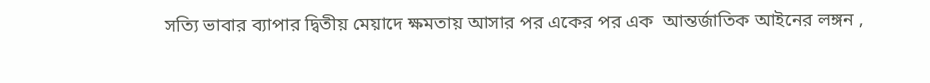সত্যি ভাবার ব্যাপার দ্বিতীয় মেয়াদে ক্ষমতায় আসার পর একের পর এক  আন্তর্জাতিক আইনের লঙ্গন ,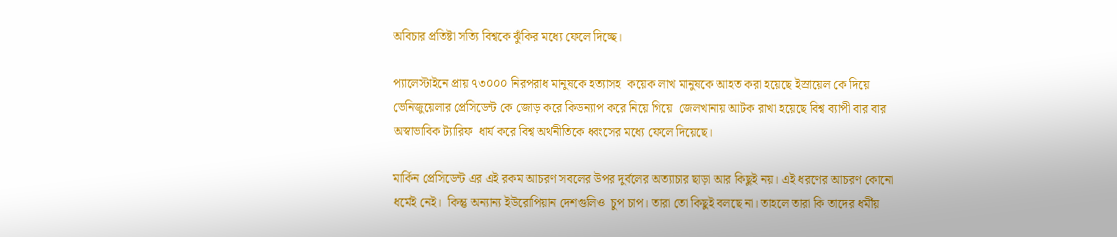অবিচার প্রতিষ্টা সত্যি বিশ্বকে ঝুঁকির মধ্যে ফেলে দিচ্ছে।

প্যালেস্টাইনে প্রায় ৭৩০০০ নিরপরাধ মানুষকে হত্যাসহ  কয়েক লাখ মানুষকে আহত করা হয়েছে ইস্রায়েল কে দিয়ে ভেনিজুয়েলার প্রেসিডেন্ট কে জোড় করে কিডন্যাপ করে নিয়ে গিয়ে  জেলখানায় আটক রাখা হয়েছে বিশ্ব ব্যাপী বার বার অস্বাভাবিক ট্যারিফ  ধার্য করে বিশ্ব অর্থনীতিকে ধ্বংসের মধ্যে ফেলে দিয়েছে।

মার্কিন প্রেসিডেন্ট এর এই রকম আচরণ সবলের উপর দুর্বলের অত্যাচার ছাড়া আর কিছুই নয়। এই ধরণের আচরণ কোনো ধর্মেই নেই।  কিন্তু অন্যান্য ইউরোপিয়ান দেশগুলিও  চুপ চাপ। তারা তো কিছুই বলছে না। তাহলে তারা কি তাদের ধর্মীয়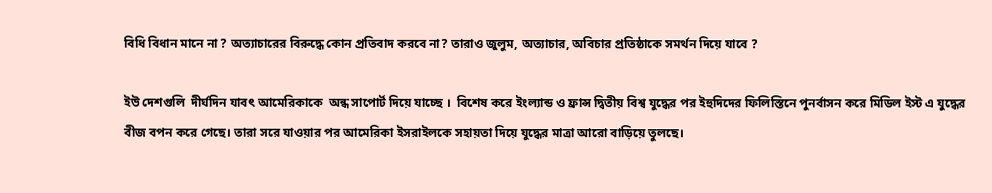বিধি বিধান মানে না ? অত্যাচারের বিরুদ্ধে কোন প্রতিবাদ করবে না? তারাও জুলুম, অত্যাচার, অবিচার প্রতিষ্ঠাকে সমর্থন দিয়ে যাবে ?

ইউ দেশগুলি  দীর্ঘদিন যাবৎ আমেরিকাকে  অন্ধ সাপোর্ট দিয়ে যাচ্ছে ।  বিশেষ করে ইংল্যান্ড ও ফ্রান্স দ্বিতীয় বিশ্ব যুদ্ধের পর ইহুদিদের ফিলিস্তিনে পুনর্বাসন করে মিডিল ইস্ট এ যুদ্ধের বীজ বপন করে গেছে। তারা সরে যাওয়ার পর আমেরিকা ইসরাইলকে সহায়তা দিয়ে যুদ্ধের মাত্রা আরো বাড়িয়ে তুলছে।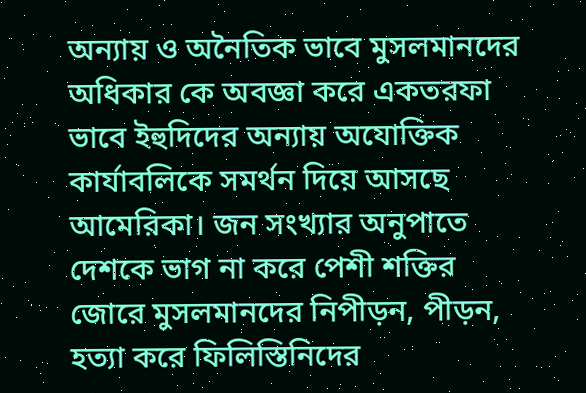অন্যায় ও অনৈতিক ভাবে মুসলমানদের অধিকার কে অবজ্ঞা করে একতরফা ভাবে ইহুদিদের অন্যায় অযোক্তিক কার্যাবলিকে সমর্থন দিয়ে আসছে আমেরিকা। জন সংখ্যার অনুপাতে দেশকে ভাগ না করে পেশী শক্তির জোরে মুসলমানদের নিপীড়ন, পীড়ন, হত্যা করে ফিলিস্তিনিদের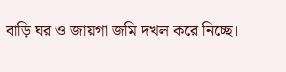বাড়ি ঘর ও জায়গা জমি দখল করে নিচ্ছে।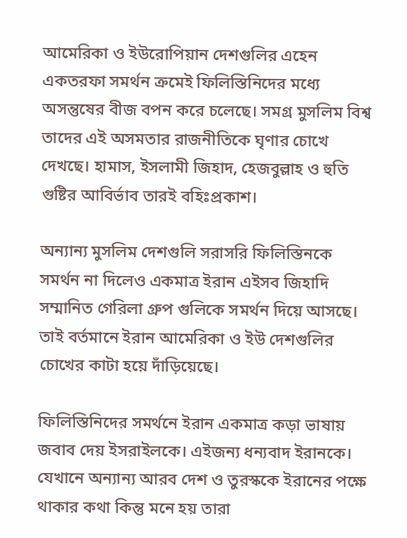আমেরিকা ও ইউরোপিয়ান দেশগুলির এহেন একতরফা সমর্থন ক্রমেই ফিলিস্তিনিদের মধ্যে অসন্তুষের বীজ বপন করে চলেছে। সমগ্র মুসলিম বিশ্ব তাদের এই অসমতার রাজনীতিকে ঘৃণার চোখে দেখছে। হামাস, ইসলামী জিহাদ, হেজবুল্লাহ ও হুতি গুষ্টির আবির্ভাব তারই বহিঃপ্রকাশ।

অন্যান্য মুসলিম দেশগুলি সরাসরি ফিলিস্তিনকে সমর্থন না দিলেও একমাত্র ইরান এইসব জিহাদি সম্মানিত গেরিলা গ্রুপ গুলিকে সমর্থন দিয়ে আসছে। তাই বর্তমানে ইরান আমেরিকা ও ইউ দেশগুলির চোখের কাটা হয়ে দাঁড়িয়েছে।

ফিলিস্তিনিদের সমর্থনে ইরান একমাত্র কড়া ভাষায় জবাব দেয় ইসরাইলকে। এইজন্য ধন্যবাদ ইরানকে। যেখানে অন্যান্য আরব দেশ ও তুরস্ককে ইরানের পক্ষে থাকার কথা কিন্তু মনে হয় তারা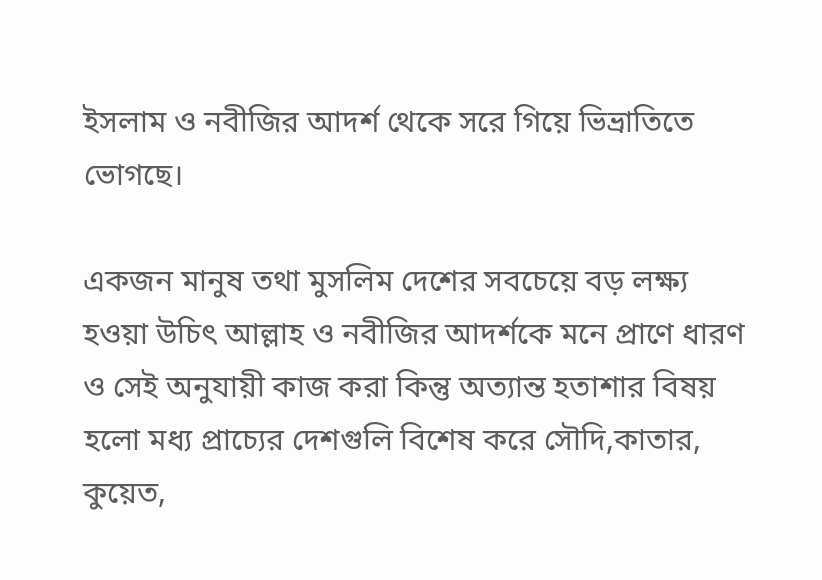ইসলাম ও নবীজির আদর্শ থেকে সরে গিয়ে ভিভ্রাতিতে ভোগছে।

একজন মানুষ তথা মুসলিম দেশের সবচেয়ে বড় লক্ষ্য হওয়া উচিৎ আল্লাহ ও নবীজির আদর্শকে মনে প্রাণে ধারণ ও সেই অনুযায়ী কাজ করা কিন্তু অত্যান্ত হতাশার বিষয় হলো মধ্য প্রাচ্যের দেশগুলি বিশেষ করে সৌদি,কাতার, কুয়েত,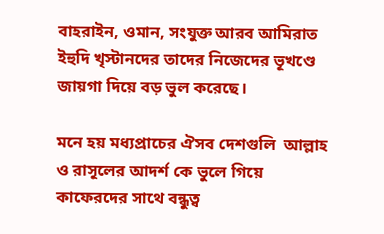বাহরাইন, ওমান, সংযুক্ত আরব আমিরাত ইহুদি খৃস্টানদের তাদের নিজেদের ভূখণ্ডে জায়গা দিয়ে বড় ভুল করেছে।

মনে হয় মধ্যপ্রাচের ঐসব দেশগুলি  আল্লাহ ও রাসূলের আদর্শ কে ভুলে গিয়ে কাফেরদের সাথে বন্ধুত্ব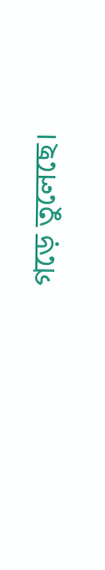গড়ে তুলেছে।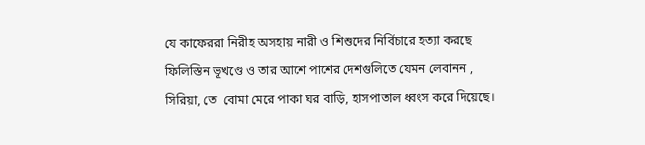যে কাফেররা নিরীহ অসহায় নারী ও শিশুদের নির্বিচারে হত্যা করছে ফিলিস্তিন ভূখণ্ডে ও তার আশে পাশের দেশগুলিতে যেমন লেবানন , সিরিয়া, তে  বোমা মেরে পাকা ঘর বাড়ি, হাসপাতাল ধ্বংস করে দিয়েছে।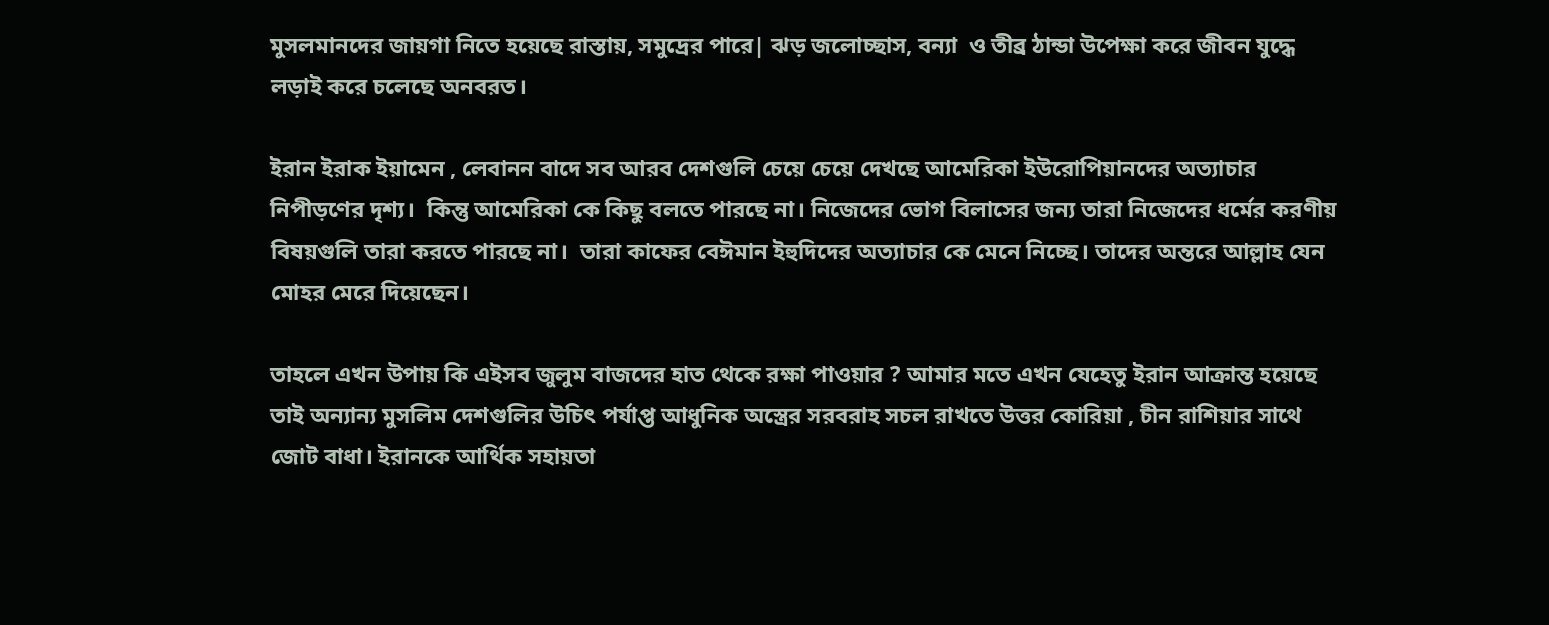মুসলমানদের জায়গা নিতে হয়েছে রাস্তায়, সমুদ্রের পারে| ঝড় জলোচ্ছাস, বন্যা  ও তীব্র ঠান্ডা উপেক্ষা করে জীবন যুদ্ধে লড়াই করে চলেছে অনবরত।

ইরান ইরাক ইয়ামেন , লেবানন বাদে সব আরব দেশগুলি চেয়ে চেয়ে দেখছে আমেরিকা ইউরোপিয়ানদের অত্যাচার নিপীড়ণের দৃশ্য।  কিন্তু আমেরিকা কে কিছু বলতে পারছে না। নিজেদের ভোগ বিলাসের জন্য তারা নিজেদের ধর্মের করণীয় বিষয়গুলি তারা করতে পারছে না।  তারা কাফের বেঈমান ইহুদিদের অত্যাচার কে মেনে নিচ্ছে। তাদের অন্তরে আল্লাহ যেন মোহর মেরে দিয়েছেন।

তাহলে এখন উপায় কি এইসব জুলুম বাজদের হাত থেকে রক্ষা পাওয়ার ? আমার মতে এখন যেহেতু ইরান আক্রান্ত হয়েছে তাই অন্যান্য মুসলিম দেশগুলির উচিৎ পর্যাপ্ত আধুনিক অস্ত্রের সরবরাহ সচল রাখতে উত্তর কোরিয়া , চীন রাশিয়ার সাথে জোট বাধা। ইরানকে আর্থিক সহায়তা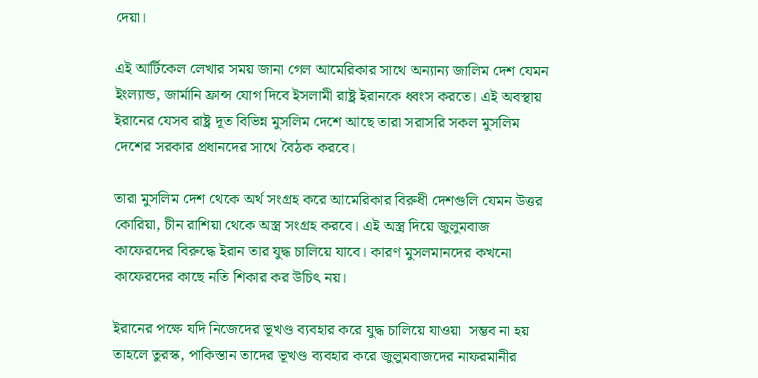দেয়া।

এই আর্টিকেল লেখার সময় জানা গেল আমেরিকার সাথে অন্যান্য জালিম দেশ যেমন ইংল্যান্ড, জার্মানি ফ্রান্স যোগ দিবে ইসলামী রাষ্ট্র ইরানকে ধ্বংস করতে। এই অবস্থায় ইরানের যেসব রাষ্ট্র দূত বিভিন্ন মুসলিম দেশে আছে তারা সরাসরি সকল মুসলিম দেশের সরকার প্রধানদের সাথে বৈঠক করবে।

তারা মুসলিম দেশ থেকে অর্থ সংগ্রহ করে আমেরিকার বিরুধী দেশগুলি যেমন উত্তর কোরিয়া, চীন রাশিয়া থেকে অস্ত্র সংগ্রহ করবে। এই অস্ত্র দিয়ে জুলুমবাজ কাফেরদের বিরুদ্ধে ইরান তার যুদ্ধ চালিয়ে যাবে। কারণ মুসলমানদের কখনো কাফেরদের কাছে নতি শিকার কর উচিৎ নয়।

ইরানের পক্ষে যদি নিজেদের ভূখণ্ড ব্যবহার করে যুদ্ধ চালিয়ে যাওয়া  সম্ভব না হয় তাহলে তুরস্ক, পাকিস্তান তাদের ভূখণ্ড ব্যবহার করে জুলুমবাজদের নাফরমানীর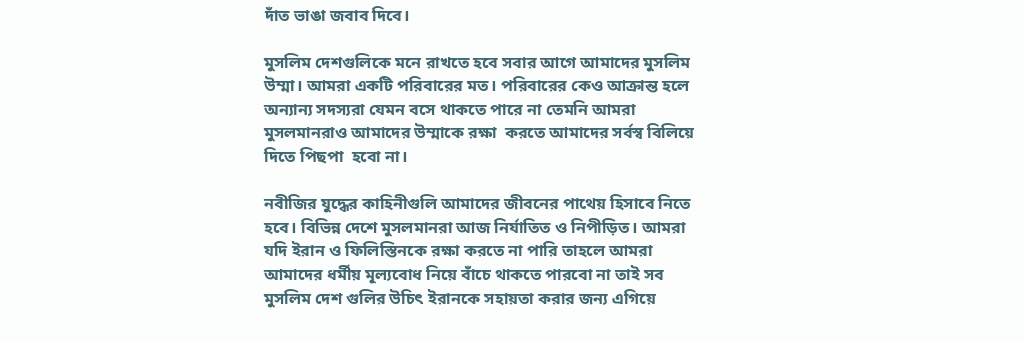দাঁত ভাঙা জবাব দিবে।

মুসলিম দেশগুলিকে মনে রাখতে হবে সবার আগে আমাদের মুসলিম উম্মা। আমরা একটি পরিবারের মত। পরিবারের কেও আক্রান্ত হলে অন্যান্য সদস্যরা যেমন বসে থাকতে পারে না তেমনি আমরা মুসলমানরাও আমাদের উম্মাকে রক্ষা  করতে আমাদের সর্বস্ব বিলিয়ে দিতে পিছপা  হবো না।

নবীজির যুদ্ধের কাহিনীগুলি আমাদের জীবনের পাথেয় হিসাবে নিতে হবে। বিভিন্ন দেশে মুসলমানরা আজ নির্যাতিত ও নিপীড়িত। আমরা যদি ইরান ও ফিলিস্তিনকে রক্ষা করতে না পারি তাহলে আমরা আমাদের ধর্মীয় মূল্যবোধ নিয়ে বাঁচে থাকতে পারবো না তাই সব মুসলিম দেশ গুলির উচিৎ ইরানকে সহায়তা করার জন্য এগিয়ে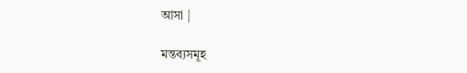আসা |

মন্তব্যসমূহ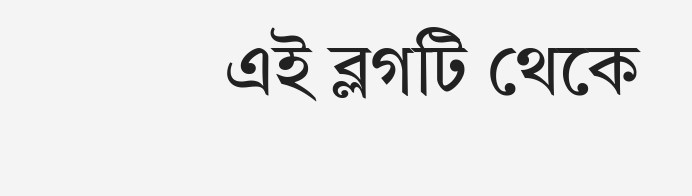এই ব্লগটি থেকে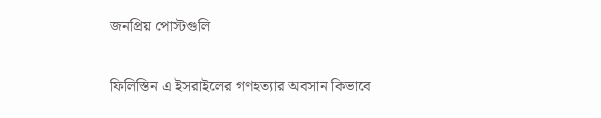জনপ্রিয় পোস্টগুলি

ফিলিস্তিন এ ইসরাইলের গণহত্যার অবসান কিভাবে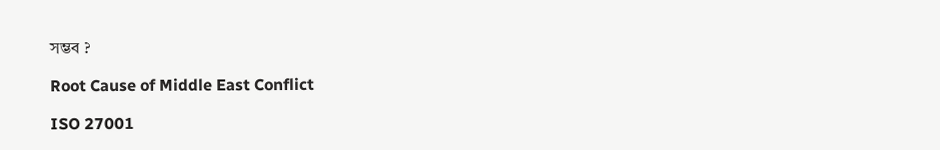সম্ভব ?

Root Cause of Middle East Conflict

ISO 27001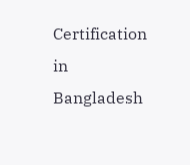Certification in Bangladesh